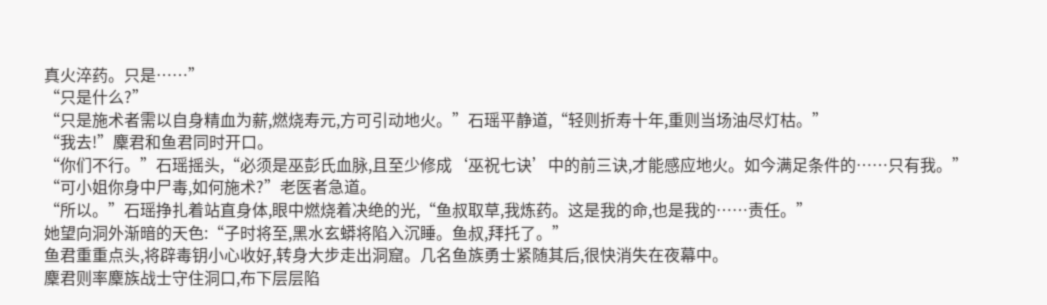真火淬药。只是……”
“只是什么?”
“只是施术者需以自身精血为薪,燃烧寿元,方可引动地火。”石瑶平静道,“轻则折寿十年,重则当场油尽灯枯。”
“我去!”麇君和鱼君同时开口。
“你们不行。”石瑶摇头,“必须是巫彭氏血脉,且至少修成‘巫祝七诀’中的前三诀,才能感应地火。如今满足条件的……只有我。”
“可小姐你身中尸毒,如何施术?”老医者急道。
“所以。”石瑶挣扎着站直身体,眼中燃烧着决绝的光,“鱼叔取草,我炼药。这是我的命,也是我的……责任。”
她望向洞外渐暗的天色:“子时将至,黑水玄蟒将陷入沉睡。鱼叔,拜托了。”
鱼君重重点头,将辟毒钥小心收好,转身大步走出洞窟。几名鱼族勇士紧随其后,很快消失在夜幕中。
麇君则率麇族战士守住洞口,布下层层陷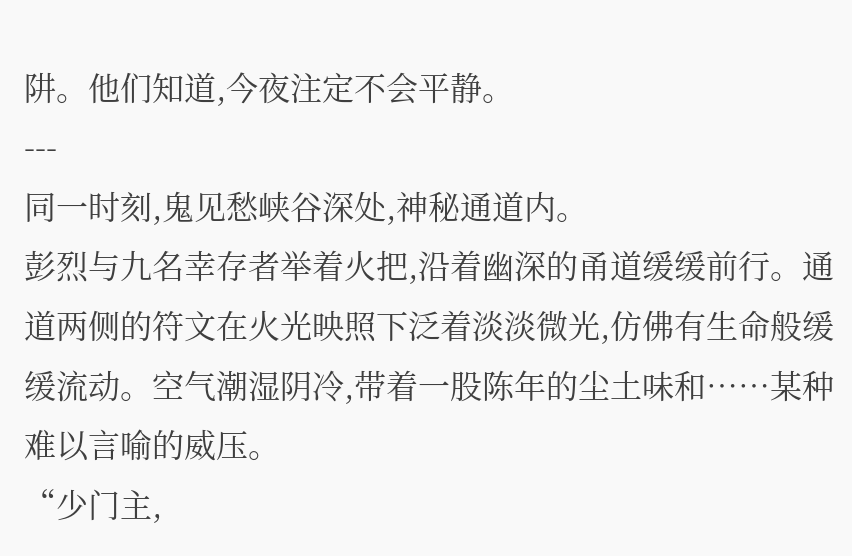阱。他们知道,今夜注定不会平静。
---
同一时刻,鬼见愁峡谷深处,神秘通道内。
彭烈与九名幸存者举着火把,沿着幽深的甬道缓缓前行。通道两侧的符文在火光映照下泛着淡淡微光,仿佛有生命般缓缓流动。空气潮湿阴冷,带着一股陈年的尘土味和……某种难以言喻的威压。
“少门主,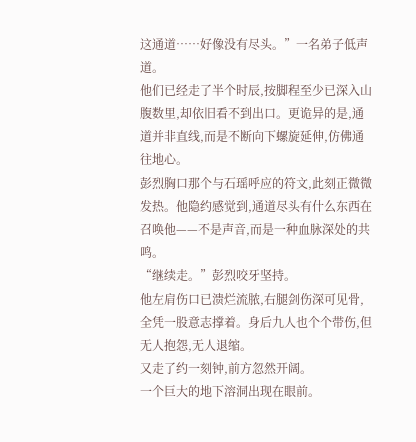这通道……好像没有尽头。”一名弟子低声道。
他们已经走了半个时辰,按脚程至少已深入山腹数里,却依旧看不到出口。更诡异的是,通道并非直线,而是不断向下螺旋延伸,仿佛通往地心。
彭烈胸口那个与石瑶呼应的符文,此刻正微微发热。他隐约感觉到,通道尽头有什么东西在召唤他——不是声音,而是一种血脉深处的共鸣。
“继续走。”彭烈咬牙坚持。
他左肩伤口已溃烂流脓,右腿剑伤深可见骨,全凭一股意志撑着。身后九人也个个带伤,但无人抱怨,无人退缩。
又走了约一刻钟,前方忽然开阔。
一个巨大的地下溶洞出现在眼前。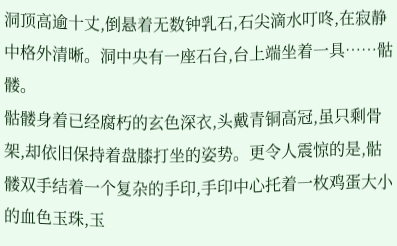洞顶高逾十丈,倒悬着无数钟乳石,石尖滴水叮咚,在寂静中格外清晰。洞中央有一座石台,台上端坐着一具……骷髅。
骷髅身着已经腐朽的玄色深衣,头戴青铜高冠,虽只剩骨架,却依旧保持着盘膝打坐的姿势。更令人震惊的是,骷髅双手结着一个复杂的手印,手印中心托着一枚鸡蛋大小的血色玉珠,玉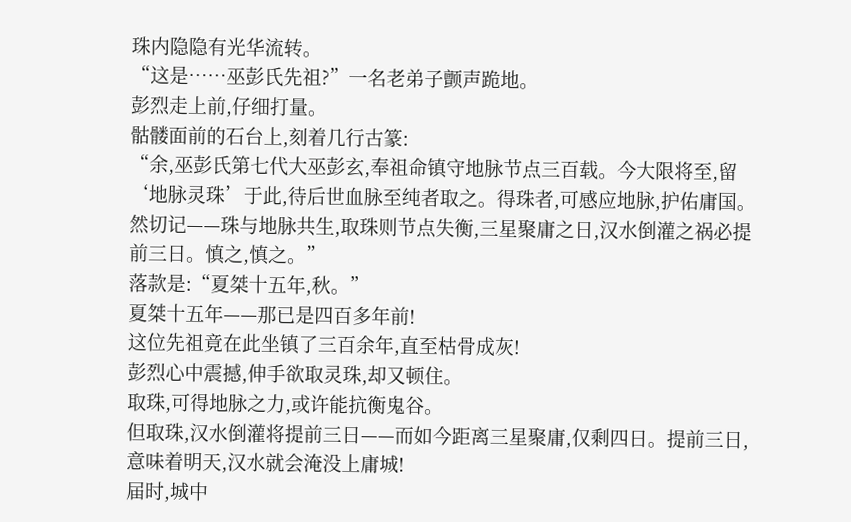珠内隐隐有光华流转。
“这是……巫彭氏先祖?”一名老弟子颤声跪地。
彭烈走上前,仔细打量。
骷髅面前的石台上,刻着几行古篆:
“余,巫彭氏第七代大巫彭玄,奉祖命镇守地脉节点三百载。今大限将至,留‘地脉灵珠’于此,待后世血脉至纯者取之。得珠者,可感应地脉,护佑庸国。然切记——珠与地脉共生,取珠则节点失衡,三星聚庸之日,汉水倒灌之祸必提前三日。慎之,慎之。”
落款是:“夏桀十五年,秋。”
夏桀十五年——那已是四百多年前!
这位先祖竟在此坐镇了三百余年,直至枯骨成灰!
彭烈心中震撼,伸手欲取灵珠,却又顿住。
取珠,可得地脉之力,或许能抗衡鬼谷。
但取珠,汉水倒灌将提前三日——而如今距离三星聚庸,仅剩四日。提前三日,意味着明天,汉水就会淹没上庸城!
届时,城中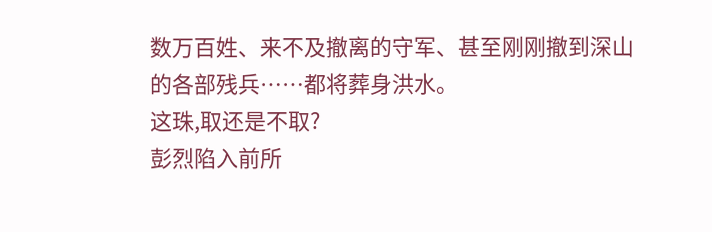数万百姓、来不及撤离的守军、甚至刚刚撤到深山的各部残兵……都将葬身洪水。
这珠,取还是不取?
彭烈陷入前所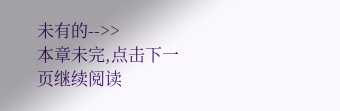未有的-->>
本章未完,点击下一页继续阅读